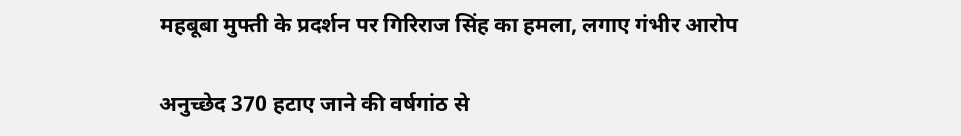महबूबा मुफ्ती के प्रदर्शन पर गिरिराज सिंह का हमला, लगाए गंभीर आरोप

अनुच्छेद 370 हटाए जाने की वर्षगांठ से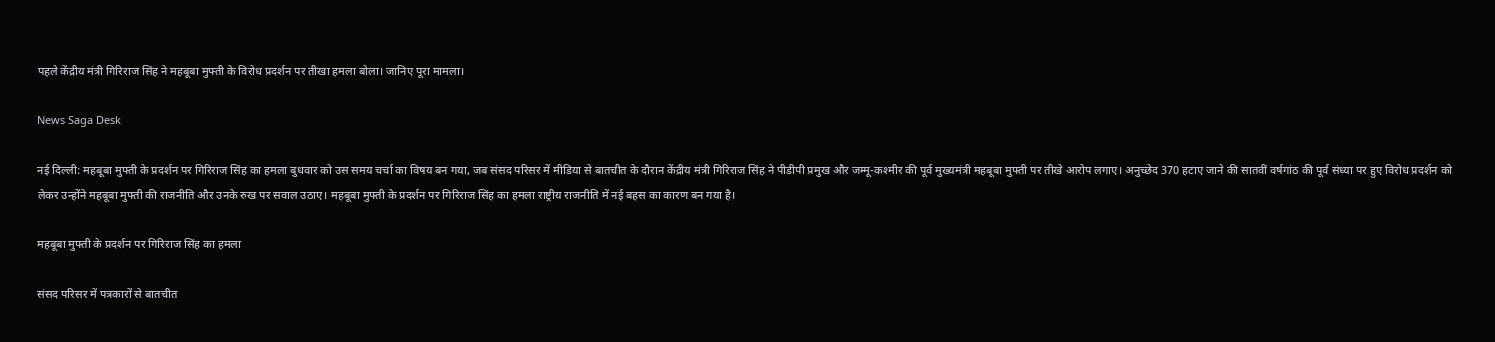पहले केंद्रीय मंत्री गिरिराज सिंह ने महबूबा मुफ्ती के विरोध प्रदर्शन पर तीखा हमला बोला। जानिए पूरा मामला।

News Saga Desk

नई दिल्ली: महबूबा मुफ्ती के प्रदर्शन पर गिरिराज सिंह का हमला बुधवार को उस समय चर्चा का विषय बन गया, जब संसद परिसर में मीडिया से बातचीत के दौरान केंद्रीय मंत्री गिरिराज सिंह ने पीडीपी प्रमुख और जम्मू-कश्मीर की पूर्व मुख्यमंत्री महबूबा मुफ्ती पर तीखे आरोप लगाए। अनुच्छेद 370 हटाए जाने की सातवीं वर्षगांठ की पूर्व संध्या पर हुए विरोध प्रदर्शन को लेकर उन्होंने महबूबा मुफ्ती की राजनीति और उनके रुख पर सवाल उठाए। महबूबा मुफ्ती के प्रदर्शन पर गिरिराज सिंह का हमला राष्ट्रीय राजनीति में नई बहस का कारण बन गया है।

महबूबा मुफ्ती के प्रदर्शन पर गिरिराज सिंह का हमला

संसद परिसर में पत्रकारों से बातचीत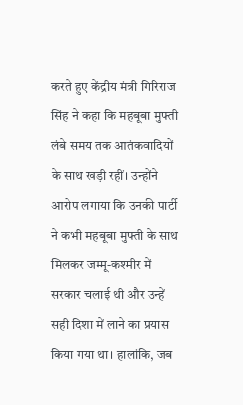करते हुए केंद्रीय मंत्री गिरिराज सिंह ने कहा कि महबूबा मुफ्ती लंबे समय तक आतंकवादियों के साथ खड़ी रहीं। उन्होंने आरोप लगाया कि उनकी पार्टी ने कभी महबूबा मुफ्ती के साथ मिलकर जम्मू-कश्मीर में सरकार चलाई थी और उन्हें सही दिशा में लाने का प्रयास किया गया था। हालांकि, जब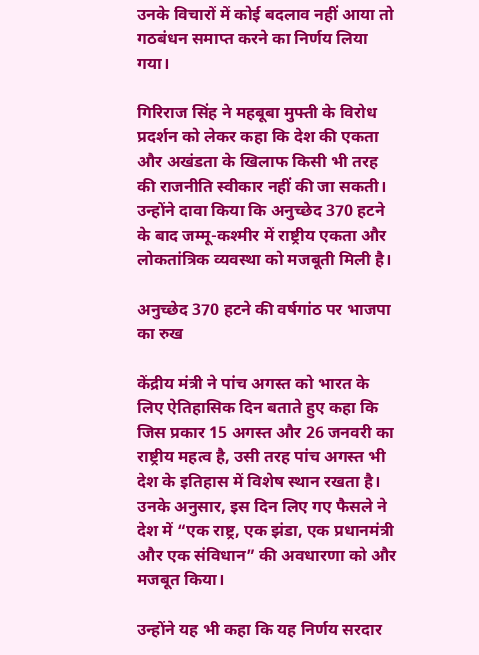उनके विचारों में कोई बदलाव नहीं आया तो गठबंधन समाप्त करने का निर्णय लिया गया।

गिरिराज सिंह ने महबूबा मुफ्ती के विरोध प्रदर्शन को लेकर कहा कि देश की एकता और अखंडता के खिलाफ किसी भी तरह की राजनीति स्वीकार नहीं की जा सकती। उन्होंने दावा किया कि अनुच्छेद 370 हटने के बाद जम्मू-कश्मीर में राष्ट्रीय एकता और लोकतांत्रिक व्यवस्था को मजबूती मिली है।

अनुच्छेद 370 हटने की वर्षगांठ पर भाजपा का रुख

केंद्रीय मंत्री ने पांच अगस्त को भारत के लिए ऐतिहासिक दिन बताते हुए कहा कि जिस प्रकार 15 अगस्त और 26 जनवरी का राष्ट्रीय महत्व है, उसी तरह पांच अगस्त भी देश के इतिहास में विशेष स्थान रखता है। उनके अनुसार, इस दिन लिए गए फैसले ने देश में “एक राष्ट्र, एक झंडा, एक प्रधानमंत्री और एक संविधान” की अवधारणा को और मजबूत किया।

उन्होंने यह भी कहा कि यह निर्णय सरदार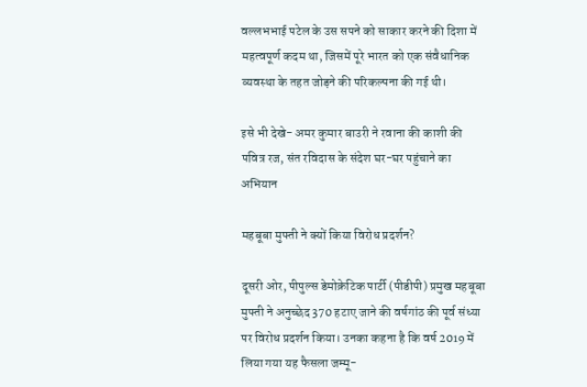वल्लभभाई पटेल के उस सपने को साकार करने की दिशा में महत्वपूर्ण कदम था, जिसमें पूरे भारत को एक संवैधानिक व्यवस्था के तहत जोड़ने की परिकल्पना की गई थी।

इसे भी देखे- अमर कुमार बाउरी ने रवाना की काशी की पवित्र रज, संत रविदास के संदेश घर-घर पहुंचाने का अभियान

महबूबा मुफ्ती ने क्यों किया विरोध प्रदर्शन?

दूसरी ओर, पीपुल्स डेमोक्रेटिक पार्टी (पीडीपी) प्रमुख महबूबा मुफ्ती ने अनुच्छेद 370 हटाए जाने की वर्षगांठ की पूर्व संध्या पर विरोध प्रदर्शन किया। उनका कहना है कि वर्ष 2019 में लिया गया यह फैसला जम्मू-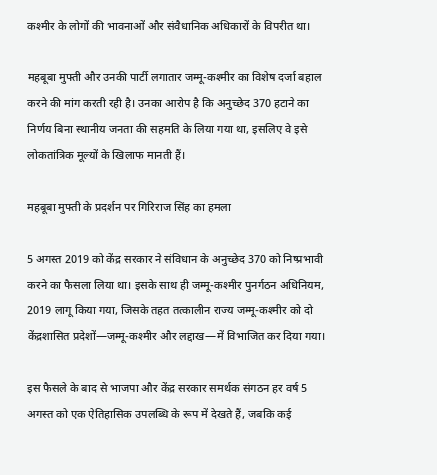कश्मीर के लोगों की भावनाओं और संवैधानिक अधिकारों के विपरीत था।

महबूबा मुफ्ती और उनकी पार्टी लगातार जम्मू-कश्मीर का विशेष दर्जा बहाल करने की मांग करती रही है। उनका आरोप है कि अनुच्छेद 370 हटाने का निर्णय बिना स्थानीय जनता की सहमति के लिया गया था, इसलिए वे इसे लोकतांत्रिक मूल्यों के खिलाफ मानती हैं।

महबूबा मुफ्ती के प्रदर्शन पर गिरिराज सिंह का हमला

5 अगस्त 2019 को केंद्र सरकार ने संविधान के अनुच्छेद 370 को निष्प्रभावी करने का फैसला लिया था। इसके साथ ही जम्मू-कश्मीर पुनर्गठन अधिनियम, 2019 लागू किया गया, जिसके तहत तत्कालीन राज्य जम्मू-कश्मीर को दो केंद्रशासित प्रदेशों—जम्मू-कश्मीर और लद्दाख—में विभाजित कर दिया गया।

इस फैसले के बाद से भाजपा और केंद्र सरकार समर्थक संगठन हर वर्ष 5 अगस्त को एक ऐतिहासिक उपलब्धि के रूप में देखते हैं, जबकि कई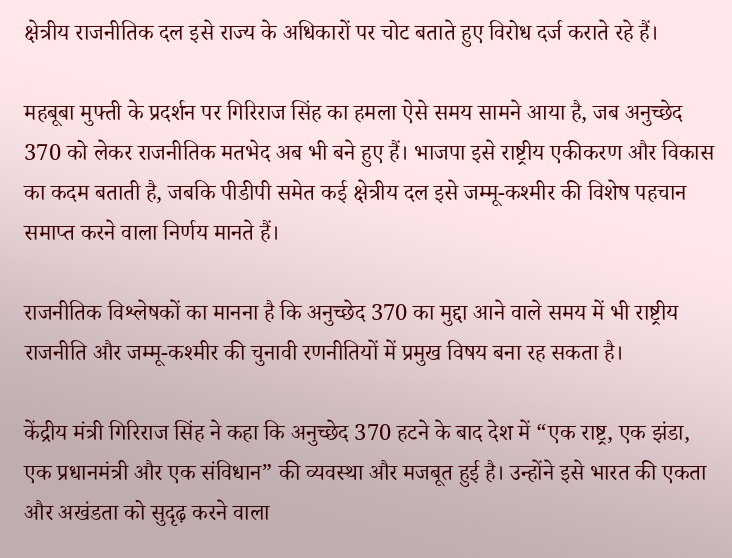क्षेत्रीय राजनीतिक दल इसे राज्य के अधिकारों पर चोट बताते हुए विरोध दर्ज कराते रहे हैं।

महबूबा मुफ्ती के प्रदर्शन पर गिरिराज सिंह का हमला ऐसे समय सामने आया है, जब अनुच्छेद 370 को लेकर राजनीतिक मतभेद अब भी बने हुए हैं। भाजपा इसे राष्ट्रीय एकीकरण और विकास का कदम बताती है, जबकि पीडीपी समेत कई क्षेत्रीय दल इसे जम्मू-कश्मीर की विशेष पहचान समाप्त करने वाला निर्णय मानते हैं।

राजनीतिक विश्लेषकों का मानना है कि अनुच्छेद 370 का मुद्दा आने वाले समय में भी राष्ट्रीय राजनीति और जम्मू-कश्मीर की चुनावी रणनीतियों में प्रमुख विषय बना रह सकता है।

केंद्रीय मंत्री गिरिराज सिंह ने कहा कि अनुच्छेद 370 हटने के बाद देश में “एक राष्ट्र, एक झंडा, एक प्रधानमंत्री और एक संविधान” की व्यवस्था और मजबूत हुई है। उन्होंने इसे भारत की एकता और अखंडता को सुदृढ़ करने वाला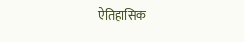ऐतिहासिक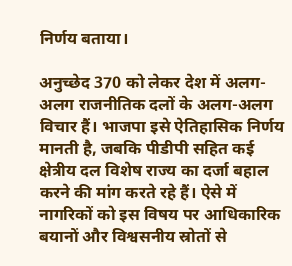निर्णय बताया।

अनुच्छेद 370 को लेकर देश में अलग-अलग राजनीतिक दलों के अलग-अलग विचार हैं। भाजपा इसे ऐतिहासिक निर्णय मानती है, जबकि पीडीपी सहित कई क्षेत्रीय दल विशेष राज्य का दर्जा बहाल करने की मांग करते रहे हैं। ऐसे में नागरिकों को इस विषय पर आधिकारिक बयानों और विश्वसनीय स्रोतों से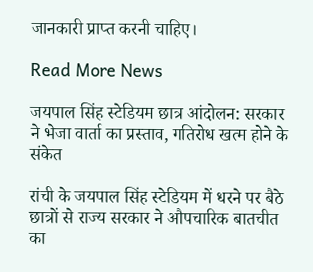जानकारी प्राप्त करनी चाहिए।

Read More News

जयपाल सिंह स्टेडियम छात्र आंदोलन: सरकार ने भेजा वार्ता का प्रस्ताव, गतिरोध खत्म होने के संकेत

रांची के जयपाल सिंह स्टेडियम में धरने पर बैठे छात्रों से राज्य सरकार ने औपचारिक बातचीत का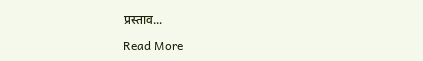प्रस्ताव...

Read More